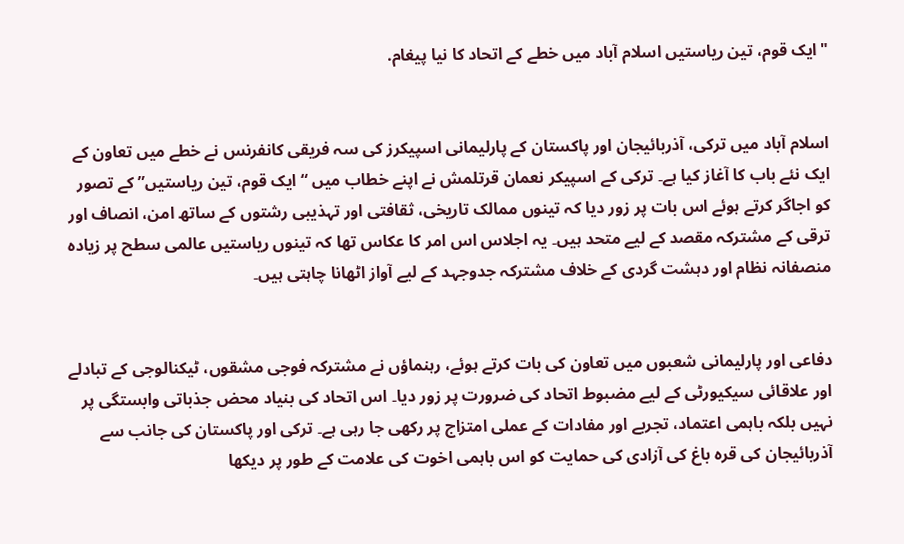"ایک قوم، تین ریاستیں اسلام آباد میں خطے کے اتحاد کا نیا پیغام.


اسلام آباد میں ترکی، آذربائیجان اور پاکستان کے پارلیمانی اسپیکرز کی سہ فریقی کانفرنس نے خطے میں تعاون کے ایک نئے باب کا آغاز کیا ہے۔ ترکی کے اسپیکر نعمان قرتلمش نے اپنے خطاب میں “ایک قوم، تین ریاستیں” کے تصور کو اجاگر کرتے ہوئے اس بات پر زور دیا کہ تینوں ممالک تاریخی، ثقافتی اور تہذیبی رشتوں کے ساتھ امن، انصاف اور ترقی کے مشترکہ مقصد کے لیے متحد ہیں۔ یہ اجلاس اس امر کا عکاس تھا کہ تینوں ریاستیں عالمی سطح پر زیادہ منصفانہ نظام اور دہشت گردی کے خلاف مشترکہ جدوجہد کے لیے آواز اٹھانا چاہتی ہیں۔


دفاعی اور پارلیمانی شعبوں میں تعاون کی بات کرتے ہوئے، رہنماؤں نے مشترکہ فوجی مشقوں، ٹیکنالوجی کے تبادلے اور علاقائی سیکیورٹی کے لیے مضبوط اتحاد کی ضرورت پر زور دیا۔ اس اتحاد کی بنیاد محض جذباتی وابستگی پر نہیں بلکہ باہمی اعتماد، تجربے اور مفادات کے عملی امتزاج پر رکھی جا رہی ہے۔ ترکی اور پاکستان کی جانب سے آذربائیجان کی قرہ باغ کی آزادی کی حمایت کو اس باہمی اخوت کی علامت کے طور پر دیکھا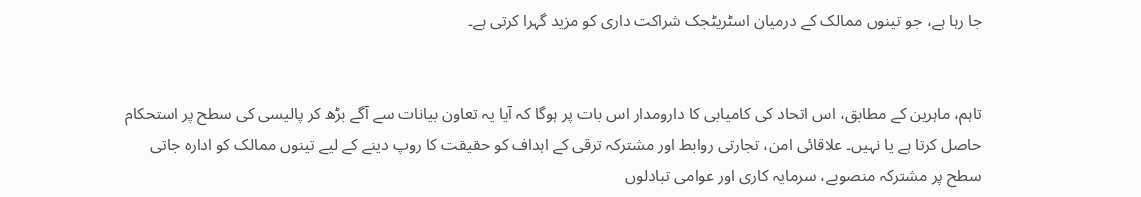جا رہا ہے، جو تینوں ممالک کے درمیان اسٹریٹجک شراکت داری کو مزید گہرا کرتی ہے۔


تاہم، ماہرین کے مطابق، اس اتحاد کی کامیابی کا دارومدار اس بات پر ہوگا کہ آیا یہ تعاون بیانات سے آگے بڑھ کر پالیسی کی سطح پر استحکام حاصل کرتا ہے یا نہیں۔ علاقائی امن، تجارتی روابط اور مشترکہ ترقی کے اہداف کو حقیقت کا روپ دینے کے لیے تینوں ممالک کو ادارہ جاتی سطح پر مشترکہ منصوبے، سرمایہ کاری اور عوامی تبادلوں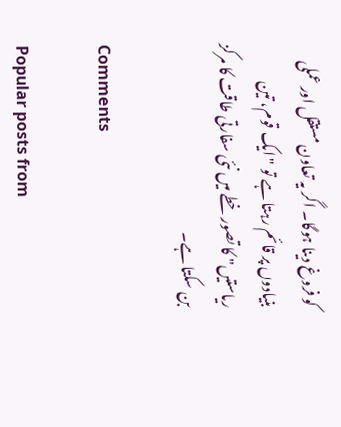کو فروغ دینا ہوگا۔ اگر یہ تعاون مستقل اور عملی بنیادوں پر قائم رہتا ہے تو "ایک قوم، تین ریاستیں" کا تصور خطے میں نئی سفارتی طاقت کا مرکز بن سکتا ہے۔

Comments

Popular posts from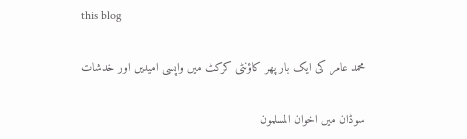this blog

محمد عامر کی ایک بار پھر کاؤنٹی کرکٹ میں واپسی امیدیں اور خدشات

سوڈان میں اخوان المسلمون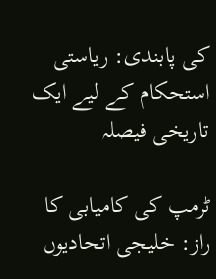کی پابندی: ریاستی استحکام کے لیے ایک تاریخی فیصلہ

ٹرمپ کی کامیابی کا راز: خلیجی اتحادیوں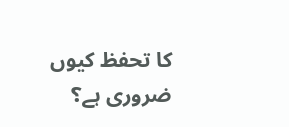کا تحفظ کیوں ضروری ہے؟